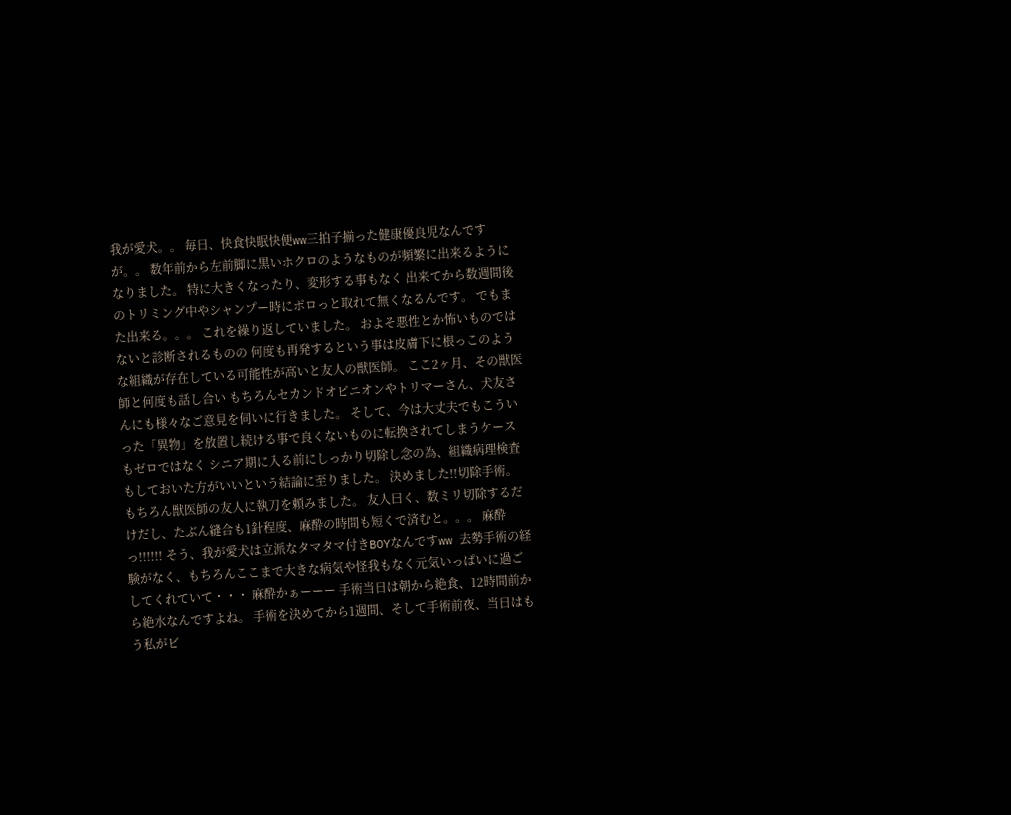我が愛犬。。 毎日、快食快眠快便ww三拍子揃った健康優良児なんですが。。 数年前から左前脚に黒いホクロのようなものが頻繁に出来るようになりました。 特に大きくなったり、変形する事もなく 出来てから数週間後のトリミング中やシャンプー時にポロっと取れて無くなるんです。 でもまた出来る。。。 これを繰り返していました。 およそ悪性とか怖いものではないと診断されるものの 何度も再発するという事は皮膚下に根っこのような組織が存在している可能性が高いと友人の獣医師。 ここ2ヶ月、その獣医師と何度も話し合い もちろんセカンドオピニオンやトリマーさん、犬友さんにも様々なご意見を伺いに行きました。 そして、今は大丈夫でもこういった「異物」を放置し続ける事で良くないものに転換されてしまうケースもゼロではなく シニア期に入る前にしっかり切除し念の為、組織病理検査もしておいた方がいいという結論に至りました。 決めました!!切除手術。 もちろん獣医師の友人に執刀を頼みました。 友人曰く、数ミリ切除するだけだし、たぶん縫合も1針程度、麻酔の時間も短くで済むと。。。 麻酔っ!!!!!! そう、我が愛犬は立派なタマタマ付きBOYなんですww 去勢手術の経験がなく、もちろんここまで大きな病気や怪我もなく元気いっぱいに過ごしてくれていて・・・ 麻酔かぁーーー 手術当日は朝から絶食、12時間前から絶水なんですよね。 手術を決めてから1週間、そして手術前夜、当日はもう私がビ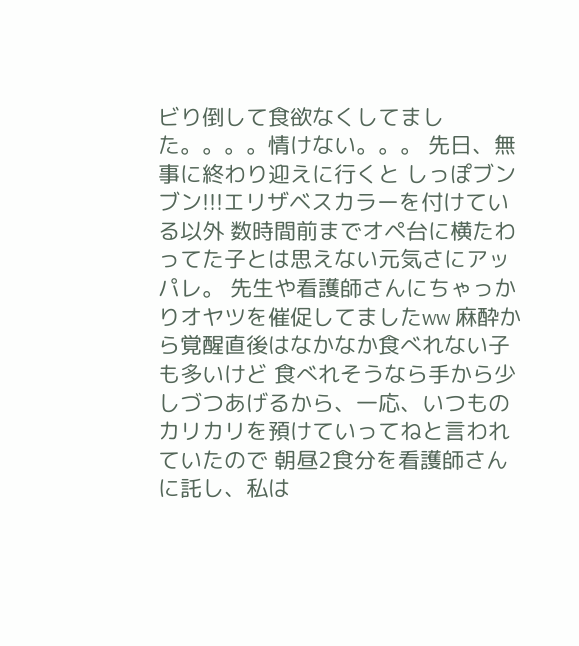ビり倒して食欲なくしてました。。。。情けない。。。 先日、無事に終わり迎えに行くと しっぽブンブン!!!エリザベスカラーを付けている以外 数時間前までオペ台に横たわってた子とは思えない元気さにアッパレ。 先生や看護師さんにちゃっかりオヤツを催促してましたww 麻酔から覚醒直後はなかなか食べれない子も多いけど 食べれそうなら手から少しづつあげるから、一応、いつものカリカリを預けていってねと言われていたので 朝昼2食分を看護師さんに託し、私は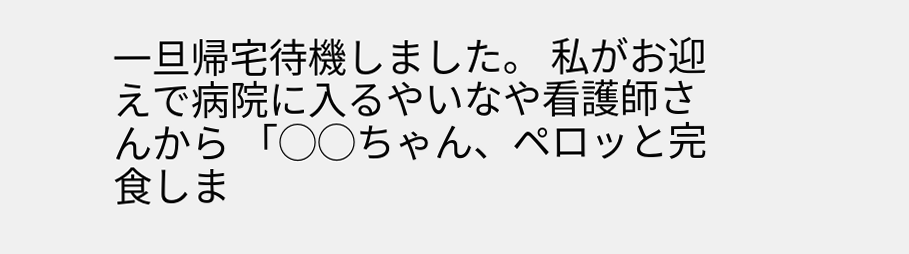一旦帰宅待機しました。 私がお迎えで病院に入るやいなや看護師さんから 「◯◯ちゃん、ペロッと完食しま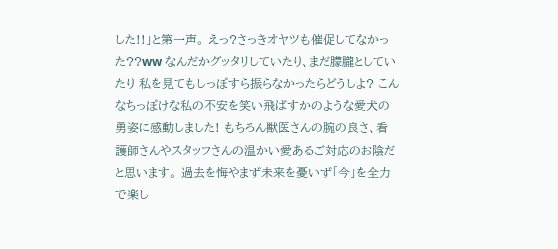した!!」と第一声。 えっ?さっきオヤツも催促してなかった??ww なんだかグッタリしていたり、まだ朦朧としていたり 私を見てもしっぽすら振らなかったらどうしよ? こんなちっぽけな私の不安を笑い飛ばすかのような愛犬の勇姿に感動しました! もちろん獣医さんの腕の良さ、看護師さんやスタッフさんの温かい愛あるご対応のお陰だと思います。 過去を悔やまず未来を憂いず「今」を全力で楽し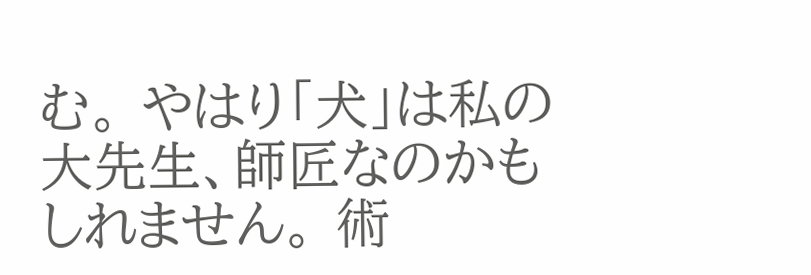む。 やはり「犬」は私の大先生、師匠なのかもしれません。 術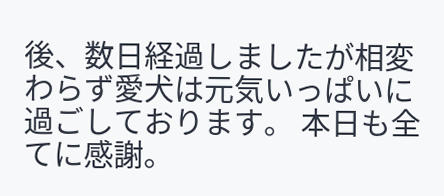後、数日経過しましたが相変わらず愛犬は元気いっぱいに過ごしております。 本日も全てに感謝。